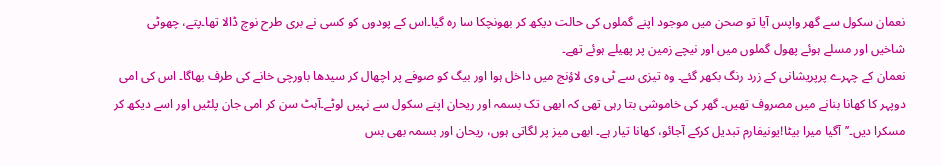نعمان سکول سے گھر واپس آیا تو صحن میں موجود اپنے گملوں کی حالت دیکھ کر بھونچکا سا رہ گیا۔اس کے پودوں کو کسی نے بری طرح نوچ ڈالا تھا۔پتے، چھوٹی شاخیں اور مسلے ہوئے پھول گملوں میں اور نیچے زمین پر پھیلے ہوئے تھے۔
نعمان کے چہرے پرپریشانی کے زرد رنگ بکھر گئے۔ وہ تیزی سے ٹی وی لاؤنج میں داخل ہوا اور بیگ کو صوفے پر اچھال کر سیدھا باورچی خانے کی طرف بھاگا۔ اس کی امی دوپہر کا کھانا بنانے میں مصروف تھیں۔ گھر کی خاموشی بتا رہی تھی کہ ابھی تک بسمہ اور ریحان اپنے سکول سے نہیں لوٹے۔آہٹ سن کر امی جان پلٹیں اور اسے دیکھ کر مسکرا دیں۔’’آگیا میرا بیٹا!یونیفارم تبدیل کرکے آجائو، کھانا تیار ہے۔ ابھی میز پر لگاتی ہوں، ریحان اور بسمہ بھی بس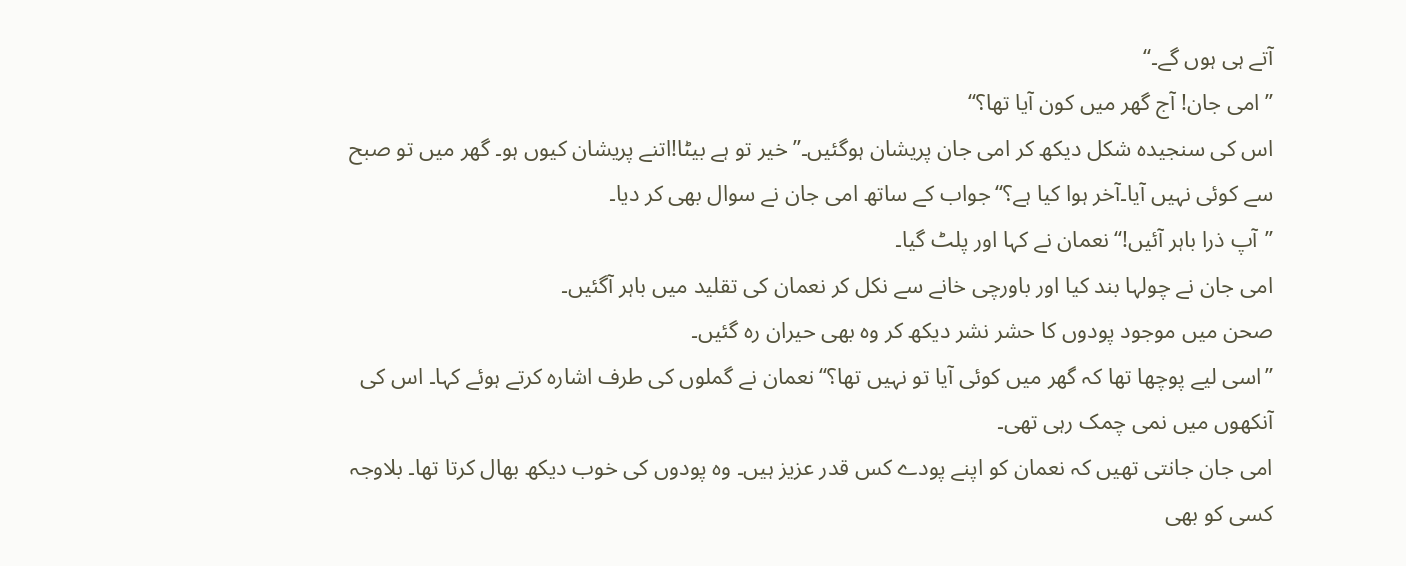آتے ہی ہوں گے۔‘‘
’’امی جان! آج گھر میں کون آیا تھا؟‘‘
اس کی سنجیدہ شکل دیکھ کر امی جان پریشان ہوگئیں۔’’خیر تو ہے بیٹا!اتنے پریشان کیوں ہو۔ گھر میں تو صبح سے کوئی نہیں آیا۔آخر ہوا کیا ہے؟‘‘جواب کے ساتھ امی جان نے سوال بھی کر دیا۔
’’آپ ذرا باہر آئیں!‘‘نعمان نے کہا اور پلٹ گیا۔
امی جان نے چولہا بند کیا اور باورچی خانے سے نکل کر نعمان کی تقلید میں باہر آگئیں۔
صحن میں موجود پودوں کا حشر نشر دیکھ کر وہ بھی حیران رہ گئیں۔
’’اسی لیے پوچھا تھا کہ گھر میں کوئی آیا تو نہیں تھا؟‘‘نعمان نے گملوں کی طرف اشارہ کرتے ہوئے کہا۔ اس کی آنکھوں میں نمی چمک رہی تھی۔
امی جان جانتی تھیں کہ نعمان کو اپنے پودے کس قدر عزیز ہیں۔ وہ پودوں کی خوب دیکھ بھال کرتا تھا۔ بلاوجہ کسی کو بھی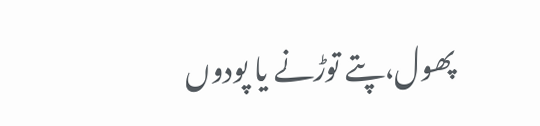پھول،پتے توڑنے یا پودوں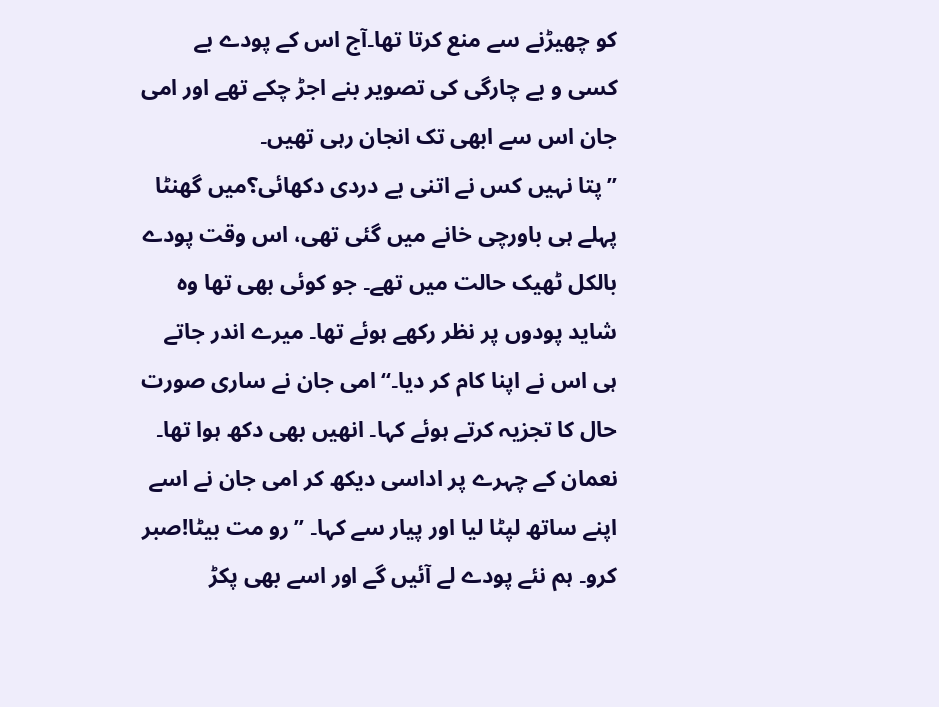کو چھیڑنے سے منع کرتا تھا۔آج اس کے پودے بے کسی و بے چارگی کی تصویر بنے اجڑ چکے تھے اور امی جان اس سے ابھی تک انجان رہی تھیں۔
’’پتا نہیں کس نے اتنی بے دردی دکھائی؟میں گھنٹا پہلے ہی باورچی خانے میں گئی تھی، اس وقت پودے بالکل ٹھیک حالت میں تھے۔ جو کوئی بھی تھا وہ شاید پودوں پر نظر رکھے ہوئے تھا۔ میرے اندر جاتے ہی اس نے اپنا کام کر دیا۔‘‘امی جان نے ساری صورت حال کا تجزیہ کرتے ہوئے کہا۔ انھیں بھی دکھ ہوا تھا۔
نعمان کے چہرے پر اداسی دیکھ کر امی جان نے اسے اپنے ساتھ لپٹا لیا اور پیار سے کہا۔ ’’رو مت بیٹا!صبر کرو۔ ہم نئے پودے لے آئیں گے اور اسے بھی پکڑ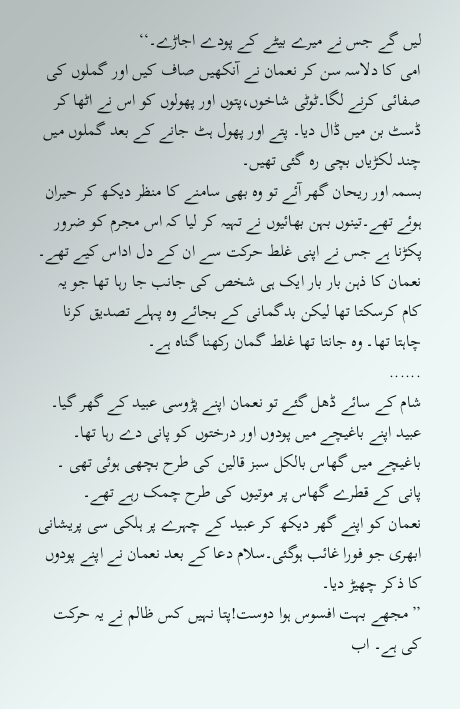لیں گے جس نے میرے بیٹے کے پودے اجاڑے۔‘‘
امی کا دلاسہ سن کر نعمان نے آنکھیں صاف کیں اور گملوں کی صفائی کرنے لگا۔ٹوٹی شاخوں،پتوں اور پھولوں کو اس نے اٹھا کر ڈسٹ بن میں ڈال دیا۔ پتے اور پھول ہٹ جانے کے بعد گملوں میں چند لکڑیاں بچی رہ گئی تھیں۔
بسمہ اور ریحان گھر آئے تو وہ بھی سامنے کا منظر دیکھ کر حیران ہوئے تھے۔تینوں بہن بھائیوں نے تہیہ کر لیا کہ اس مجرم کو ضرور پکڑنا ہے جس نے اپنی غلط حرکت سے ان کے دل اداس کیے تھے۔
نعمان کا ذہن بار بار ایک ہی شخص کی جانب جا رہا تھا جو یہ کام کرسکتا تھا لیکن بدگمانی کے بجائے وہ پہلے تصدیق کرنا چاہتا تھا۔ وہ جانتا تھا غلط گمان رکھنا گناہ ہے۔
......
شام کے سائے ڈھل گئے تو نعمان اپنے پڑوسی عبید کے گھر گیا۔ عبید اپنے باغیچے میں پودوں اور درختوں کو پانی دے رہا تھا۔ باغیچے میں گھاس بالکل سبز قالین کی طرح بچھی ہوئی تھی ۔ پانی کے قطرے گھاس پر موتیوں کی طرح چمک رہے تھے۔
نعمان کو اپنے گھر دیکھ کر عبید کے چہرے پر ہلکی سی پریشانی ابھری جو فورا غائب ہوگئی۔سلام دعا کے بعد نعمان نے اپنے پودوں کا ذکر چھیڑ دیا۔
’’مجھے بہت افسوس ہوا دوست!پتا نہیں کس ظالم نے یہ حرکت کی ہے۔ اب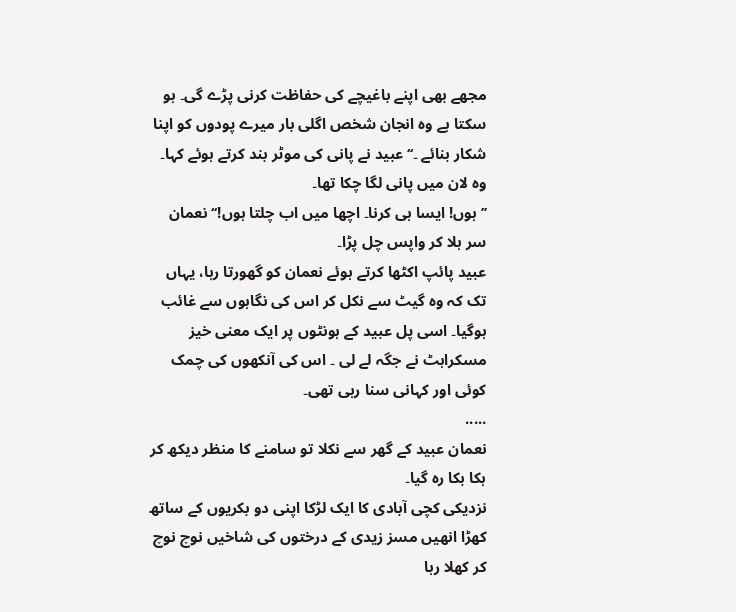مجھے بھی اپنے باغیچے کی حفاظت کرنی پڑے گی۔ ہو سکتا ہے وہ انجان شخص اگلی بار میرے پودوں کو اپنا شکار بنائے ۔‘‘عبید نے پانی کی موٹر بند کرتے ہوئے کہا۔ وہ لان میں پانی لگا چکا تھا۔
’’ہوں! ایسا ہی کرنا۔ اچھا میں اب چلتا ہوں!‘‘نعمان سر ہلا کر واپس چل پڑا۔
عبید پائپ اکٹھا کرتے ہوئے نعمان کو گھورتا رہا، یہاں تک کہ وہ گیٹ سے نکل کر اس کی نگاہوں سے غائب ہوگیا۔ اسی پل عبید کے ہونٹوں پر ایک معنی خیز مسکراہٹ نے جگہ لے لی ۔ اس کی آنکھوں کی چمک کوئی اور کہانی سنا رہی تھی۔
.....
نعمان عبید کے گھر سے نکلا تو سامنے کا منظر دیکھ کر ہکا بکا رہ گیا۔
نزدیکی کچی آبادی کا ایک لڑکا اپنی دو بکریوں کے ساتھ کھڑا انھیں مسز زیدی کے درختوں کی شاخیں نوچ نوچ کر کھلا رہا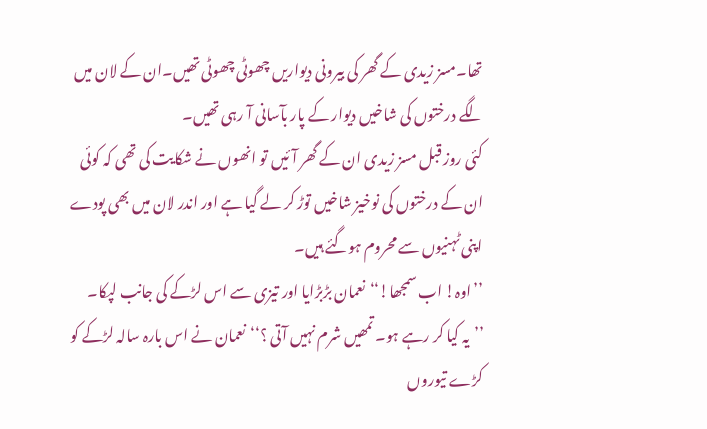تھا۔مسز زیدی کے گھر کی بیرونی دیواریں چھوٹی چھوٹی تھیں۔ان کے لان میں لگے درختوں کی شاخیں دیوار کے پار بآسانی آ رہی تھیں۔
کئی روز قبل مسز زیدی ان کے گھر آئیں تو انھوں نے شکایت کی تھی کہ کوئی ان کے درختوں کی نوخیز شاخیں توڑ کر لے گیا ہے اور اندر لان میں بھی پودے اپنی ٹہنیوں سے محروم ہوگئے ہیں۔
’’اوہ! اب سمجھا!‘‘نعمان بڑبڑایا اور تیزی سے اس لڑکے کی جانب لپکا۔
’’یہ کیا کر رہے ہو۔ تمھیں شرم نہیں آتی ؟‘‘نعمان نے اس بارہ سالہ لڑکے کو کڑے تیوروں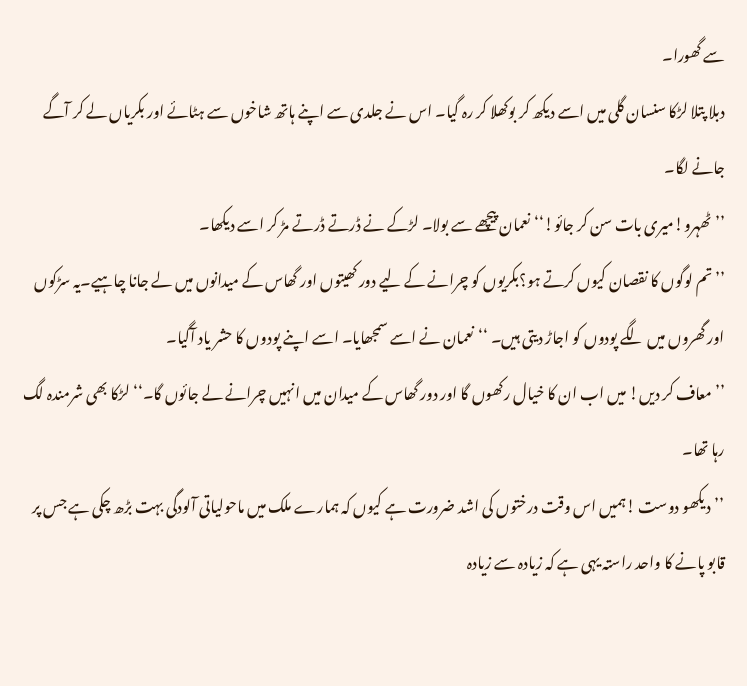سے گھورا۔
دبلا پتلا لڑکا سنسان گلی میں اسے دیکھ کر بوکھلا کر رہ گیا۔ اس نے جلدی سے اپنے ہاتھ شاخوں سے ہٹائے اور بکریاں لے کر آگے جانے لگا۔
’’ٹھہرو!میری بات سن کر جائو!‘‘نعمان پیچھے سے بولا۔ لڑکے نے ڈرتے ڈرتے مڑ کر اسے دیکھا۔
’’تم لوگوں کا نقصان کیوں کرتے ہو؟بکریوں کو چرانے کے لیے دور کھیتوں اور گھاس کے میدانوں میں لے جانا چاہیے۔یہ سڑکوں اور گھروں میں لگے پودوں کو اجاڑ دیتی ہیں۔ ‘‘نعمان نے اسے سمجھایا۔ اسے اپنے پودوں کا حشر یاد آگیا۔
’’معاف کر دیں! میں اب ان کا خیال رکھوں گا اور دور گھاس کے میدان میں انہیں چرانے لے جائوں گا۔‘‘لڑکا بھی شرمندہ لگ رہا تھا۔
’’دیکھو دوست !ہمیں اس وقت درختوں کی اشد ضرورت ہے کیوں کہ ہمارے ملک میں ماحولیاتی آلودگی بہت بڑھ چکی ہے جس پر قابو پانے کا واحد راستہ یہی ہے کہ زیادہ سے زیادہ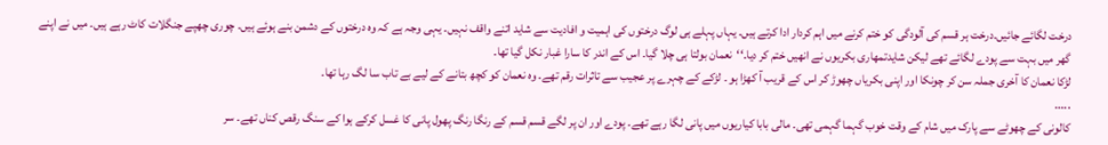درخت لگائے جائیں۔درخت ہر قسم کی آلودگی کو ختم کرنے میں اہم کردار ادا کرتے ہیں۔ یہاں پہلے ہی لوگ درختوں کی اہمیت و افادیت سے شاید اتنے واقف نہیں۔ یہی وجہ ہے کہ وہ درختوں کے دشمن بنے ہوئے ہیں۔ چوری چھپے جنگلات کاٹ رہے ہیں۔ میں نے اپنے گھر میں بہت سے پودے لگائے تھے لیکن شایدتمھاری بکریوں نے انھیں ختم کر دیا۔‘‘نعمان بولتا ہی چلا گیا۔ اس کے اندر کا سارا غبار نکل گیا تھا۔
لڑکا نعمان کا آخری جملہ سن کر چونکا اور اپنی بکریاں چھوڑ کر اس کے قریب آ کھڑا ہو ۔ لڑکے کے چہرے پر عجیب سے تاثرات رقم تھے۔ وہ نعمان کو کچھ بتانے کے لیے بے تاب سا لگ رہا تھا۔
.....
کالونی کے چھوٹے سے پارک میں شام کے وقت خوب گہما گہمی تھی۔ مالی بابا کیاریوں میں پانی لگا رہے تھے۔ پودے اور ان پر لگے قسم قسم کے رنگا رنگ پھول پانی کا غسل کرکے ہوا کے سنگ رقص کناں تھے۔ سر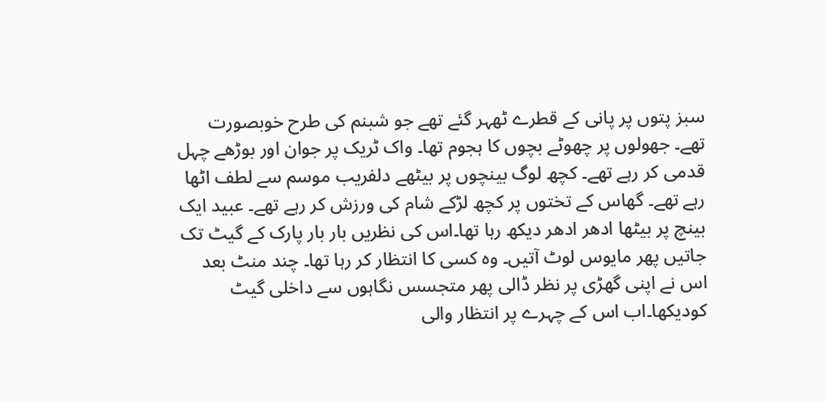سبز پتوں پر پانی کے قطرے ٹھہر گئے تھے جو شبنم کی طرح خوبصورت تھے۔ جھولوں پر چھوٹے بچوں کا ہجوم تھا۔ واک ٹریک پر جوان اور بوڑھے چہل قدمی کر رہے تھے۔ کچھ لوگ بینچوں پر بیٹھے دلفریب موسم سے لطف اٹھا رہے تھے۔ گھاس کے تختوں پر کچھ لڑکے شام کی ورزش کر رہے تھے۔ عبید ایک بینچ پر بیٹھا ادھر ادھر دیکھ رہا تھا۔اس کی نظریں بار بار پارک کے گیٹ تک جاتیں پھر مایوس لوٹ آتیں۔ وہ کسی کا انتظار کر رہا تھا۔ چند منٹ بعد اس نے اپنی گھڑی پر نظر ڈالی پھر متجسس نگاہوں سے داخلی گیٹ کودیکھا۔اب اس کے چہرے پر انتظار والی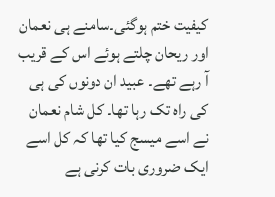کیفیت ختم ہوگئی۔سامنے ہی نعمان اور ریحان چلتے ہوئے اس کے قریب آ رہے تھے۔ عبید ان دونوں کی ہی کی راہ تک رہا تھا۔ کل شام نعمان نے اسے میسج کیا تھا کہ کل اسے ایک ضروری بات کرنی ہے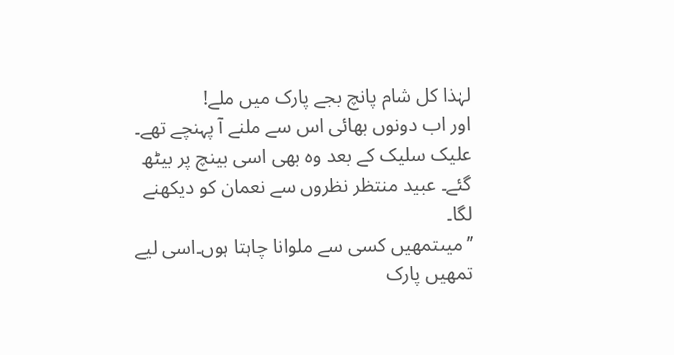لہٰذا کل شام پانچ بجے پارک میں ملے!
اور اب دونوں بھائی اس سے ملنے آ پہنچے تھے۔ علیک سلیک کے بعد وہ بھی اسی بینچ پر بیٹھ گئے۔ عبید منتظر نظروں سے نعمان کو دیکھنے لگا۔
’’میںتمھیں کسی سے ملوانا چاہتا ہوں۔اسی لیے تمھیں پارک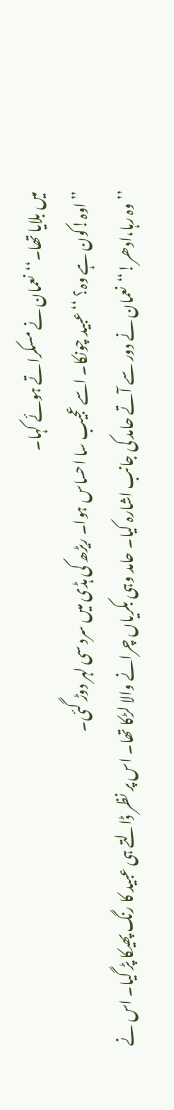میں بلایا تھا۔‘‘نعمان نے مسکراتے ہوئے کہا۔
’’اوہ!کون ہے وہ؟ ‘‘عبید چونکا۔ اسے عجیب سا احساس ہوا۔ ریڑھ کی ہڈی میں سرد سی لہر دوڑ گئی۔
’’وہ رہا،ادھر!‘‘نعمان نے دور سے آتے حامد کی جانب اشارہ کیا۔ حامد وہی بکریاں چرانے والا لڑکا تھا۔ اس پر نظر ڈالتے ہی عبید کا رنگ پھیکا پڑ گیا۔ اس نے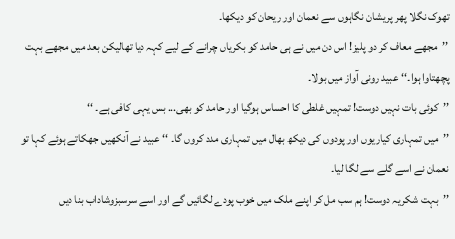تھوک نگلا پھر پریشان نگاہوں سے نعمان اور ریحان کو دیکھا۔
’’مجھے معاف کر دو پلیز! اس دن میں نے ہی حامد کو بکریاں چرانے کے لیے کہہ دیا تھالیکن بعد میں مجھے بہت پچھتاوا ہوا۔‘‘عبید رونی آواز میں بولا۔
’’کوئی بات نہیں دوست! تمہیں غلطی کا احساس ہوگیا اور حامد کو بھی... بس یہی کافی ہے۔ ‘‘
’’میں تمہاری کیاریوں اور پودوں کی دیکھ بھال میں تمہاری مدد کروں گا۔ ‘‘ عبید نے آنکھیں جھکاتے ہوئے کہا تو نعمان نے اسے گلے سے لگا لیا۔
’’بہت شکریہ دوست! ہم سب مل کر اپنے ملک میں خوب پودے لگائیں گے اور اسے سرسبزوشاداب بنا دیں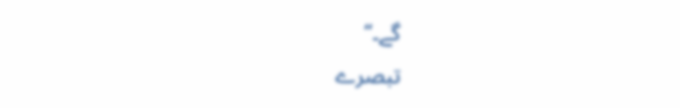گے۔‘‘
تبصرے